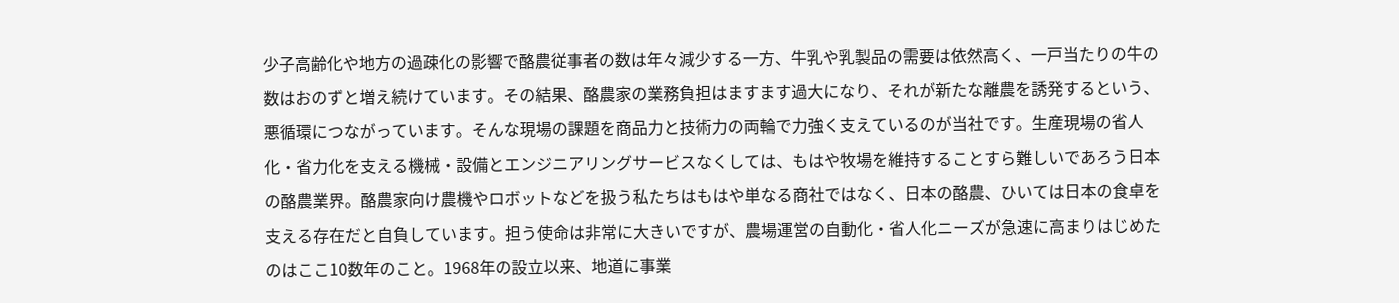少子高齢化や地方の過疎化の影響で酪農従事者の数は年々減少する一方、牛乳や乳製品の需要は依然高く、一戸当たりの牛の数はおのずと増え続けています。その結果、酪農家の業務負担はますます過大になり、それが新たな離農を誘発するという、悪循環につながっています。そんな現場の課題を商品力と技術力の両輪で力強く支えているのが当社です。生産現場の省人化・省力化を支える機械・設備とエンジニアリングサービスなくしては、もはや牧場を維持することすら難しいであろう日本の酪農業界。酪農家向け農機やロボットなどを扱う私たちはもはや単なる商社ではなく、日本の酪農、ひいては日本の食卓を支える存在だと自負しています。担う使命は非常に大きいですが、農場運営の自動化・省人化ニーズが急速に高まりはじめたのはここ10数年のこと。1968年の設立以来、地道に事業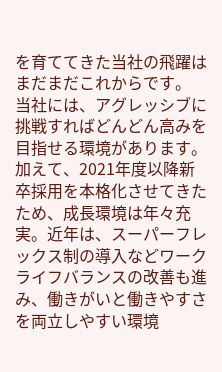を育ててきた当社の飛躍はまだまだこれからです。
当社には、アグレッシブに挑戦すればどんどん高みを目指せる環境があります。加えて、2021年度以降新卒採用を本格化させてきたため、成長環境は年々充実。近年は、スーパーフレックス制の導入などワークライフバランスの改善も進み、働きがいと働きやすさを両立しやすい環境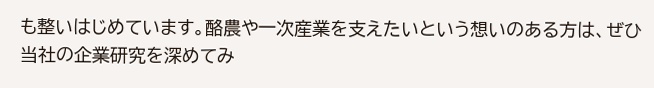も整いはじめています。酪農や一次産業を支えたいという想いのある方は、ぜひ当社の企業研究を深めてみ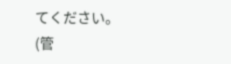てください。
(管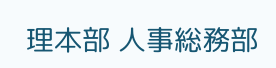理本部 人事総務部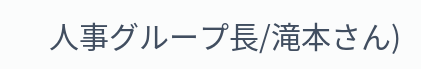人事グループ長/滝本さん)